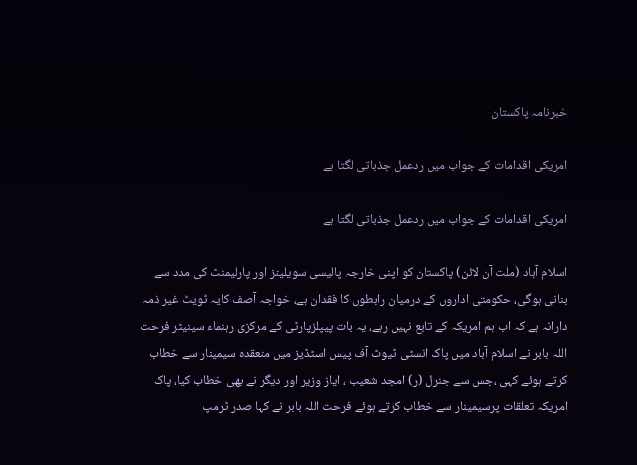خبرنامہ پاکستان

امریکی اقدامات کے جواب میں ردعمل جذباتی لگتا ہے

امریکی اقدامات کے جواب میں ردعمل جذباتی لگتا ہے

اسلام آباد (ملت آن لائن) پاکستان کو اپنی خارجہ پالیسی سویلینز اور پارلیمنٹ کی مدد سے بنانی ہوگی، حکومتی اداروں کے درمیان رابطوں کا فقدان ہے، خواجہ آصف کایہ ٹویٹ غیر ذمہ دارانہ ہے کہ اب ہم امریکہ کے تابع نہیں رہے، یہ بات پیپلزپارٹی کے مرکزی رہنماء سینیٹر فرحت اللہ بابر نے اسلام آباد میں پاک انسٹی ٹیوٹ آف پیس اسٹڈیز میں منعقدہ سیمینار سے خطاب کرتے ہوئے کہی ،جس سے جنرل (ر) امجد شعیب ، ایاز وزیر اور دیگر نے بھی خطاب کیا، پاک امریکہ تعلقات پرسیمینار سے خطاب کرتے ہوئے فرحت اللہ بابر نے کہا صدر ٹرمپ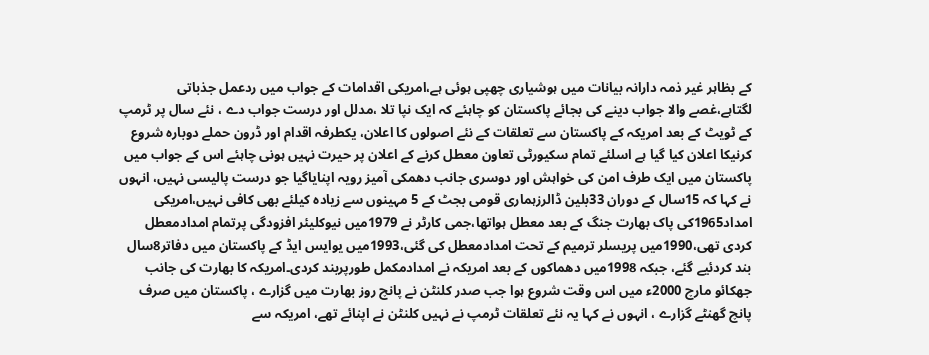کے بظاہر غیر ذمہ دارانہ بیانات میں ہوشیاری چھپی ہوئی ہے،امریکی اقدامات کے جواب میں ردعمل جذباتی لگتاہے،غصے والا جواب دینے کی بجائے پاکستان کو چاہئے کہ ایک نپا تلا ،مدلل اور درست جواب دے ، نئے سال پر ٹرمپ کے ٹویٹ کے بعد امریکہ کے پاکستان سے تعلقات کے نئے اصولوں کا اعلان، یکطرفہ اقدام اور ڈرون حملے دوبارہ شروع کرنیکا اعلان کیا گیا ہے اسلئے تمام سکیورٹی تعاون معطل کرنے کے اعلان پر حیرت نہیں ہونی چاہئے اس کے جواب میں پاکستان میں ایک طرف امن کی خواہش اور دوسری جانب دھمکی آمیز رویہ اپنایاگیا جو درست پالیسی نہیں، انہوں نے کہا کہ 15سال کے دوران 33بلین ڈالرزہماری قومی بجٹ کے 5 مہینوں سے زیادہ کیلئے بھی کافی نہیں،امریکی امداد1965کی پاک بھارت جنگ کے بعد معطل ہواتھا،جمی کارٹر نے 1979میں نیوکلیئر افزودگی پرتمام امدادمعطل کردی تھی،1990میں پریسلر ترمیم کے تحت امدادمعطل کی گئی،1993میں یوایس ایڈ کے پاکستان میں دفاتر8سال بند کردئیے گئے، جبکہ 1998میں دھماکوں کے بعد امریکہ نے امدادمکمل طورپربند کردی۔امریکہ کا بھارت کی جانب جھکائو مارچ 2000ء میں اس وقت شروع ہوا جب صدر کلنٹن نے پانچ روز بھارت میں گزارے ، پاکستان میں صرف پانچ گھنٹے گزارے ، انہوں نے کہا یہ نئے تعلقات ٹرمپ نے نہیں کلنٹن نے اپنائے تھے، امریکہ سے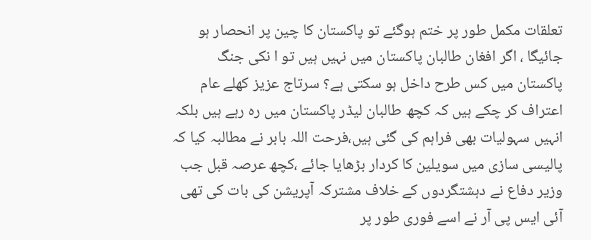تعلقات مکمل طور پر ختم ہوگئے تو پاکستان کا چین پر انحصار ہو جائیگا ، اگر افغان طالبان پاکستان میں نہیں ہیں تو ا نکی جنگ پاکستان میں کس طرح داخل ہو سکتی ہے؟ سرتاج عزیز کھلے عام اعتراف کر چکے ہیں کہ کچھ طالبان لیڈر پاکستان میں رہ رہے ہیں بلکہ انہیں سہولیات بھی فراہم کی گئی ہیں،فرحت اللہ بابر نے مطالبہ کیا کہ پالیسی سازی میں سویلین کا کردار بڑھایا جائے ،کچھ عرصہ قبل جب وزیر دفاع نے دہشتگردوں کے خلاف مشترکہ آپریشن کی بات کی تھی آئی ایس پی آر نے اسے فوری طور پر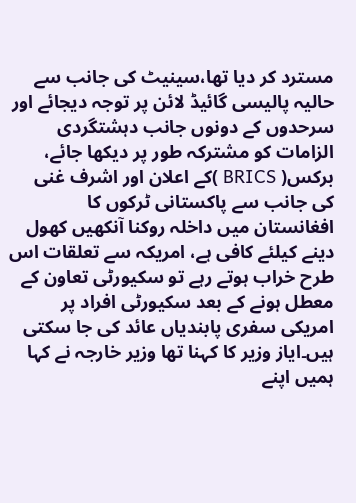مسترد کر دیا تھا،سینیٹ کی جانب سے حالیہ پالیسی گائیڈ لائن پر توجہ دیجائے اور سرحدوں کے دونوں جانب دہشتگردی الزامات کو مشترکہ طور پر دیکھا جائے، برکس( BRICS )کے اعلان اور اشرف غنی کی جانب سے پاکستانی ٹرکوں کا افغانستان میں داخلہ روکنا آنکھیں کھول دینے کیلئے کافی ہے، امریکہ سے تعلقات اس طرح خراب ہوتے رہے تو سکیورٹی تعاون کے معطل ہونے کے بعد سکیورٹی افراد پر امریکی سفری پابندیاں عائد کی جا سکتی ہیں۔ایاز وزیر کا کہنا تھا وزیر خارجہ نے کہا ہمیں اپنے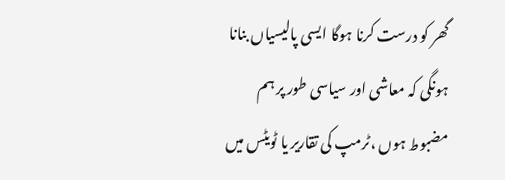گھر کو درست کرنا ہوگا ایسی پالیسیاں بنانا ہونگی کہ معاشی اور سیاسی طور پر ہم مضبوط ہوں ،ٹرمپ کی تقاریر یا ٹویٹس میں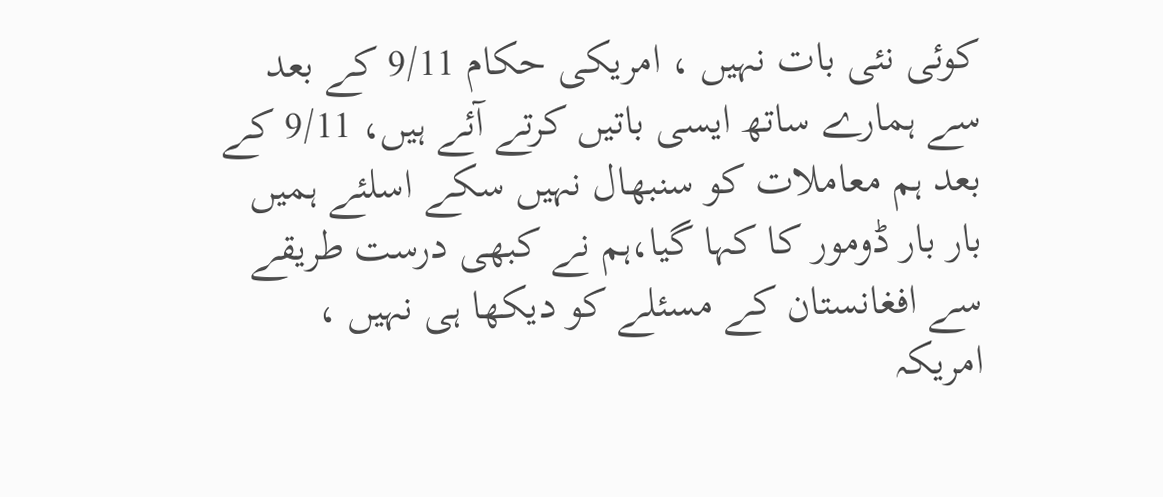کوئی نئی بات نہیں ، امریکی حکام 9/11 کے بعد سے ہمارے ساتھ ایسی باتیں کرتے آئے ہیں، 9/11 کے بعد ہم معاملات کو سنبھال نہیں سکے اسلئے ہمیں بار بار ڈومور کا کہا گیا،ہم نے کبھی درست طریقے سے افغانستان کے مسئلے کو دیکھا ہی نہیں ، امریکہ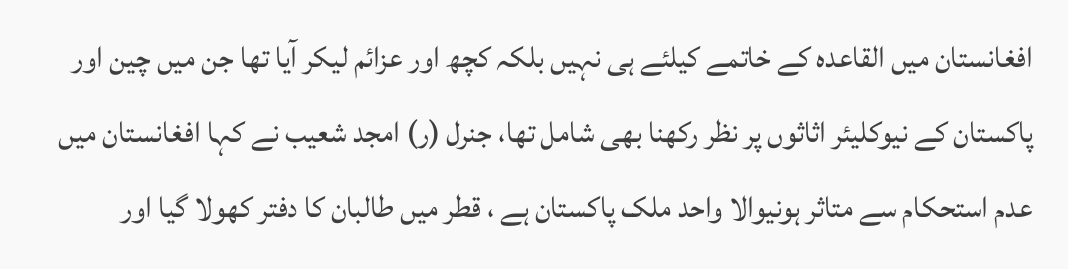افغانستان میں القاعدہ کے خاتمے کیلئے ہی نہیں بلکہ کچھ اور عزائم لیکر آیا تھا جن میں چین اور پاکستان کے نیوکلیئر اثاثوں پر نظر رکھنا بھی شامل تھا، جنرل (ر) امجد شعیب نے کہا افغانستان میں عدم استحکام سے متاثر ہونیوالا واحد ملک پاکستان ہے ، قطر میں طالبان کا دفتر کھولا گیا اور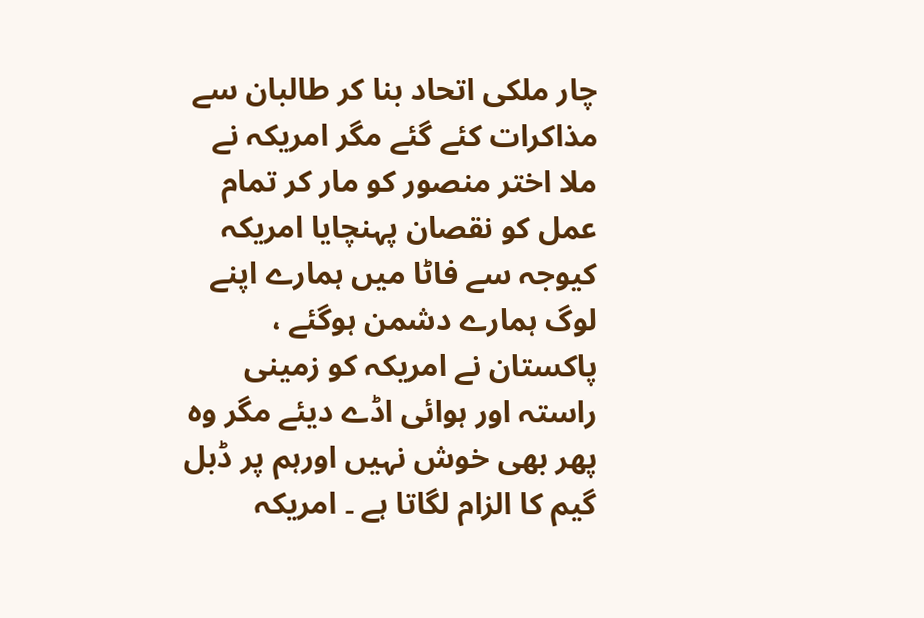چار ملکی اتحاد بنا کر طالبان سے مذاکرات کئے گئے مگر امریکہ نے ملا اختر منصور کو مار کر تمام عمل کو نقصان پہنچایا امریکہ کیوجہ سے فاٹا میں ہمارے اپنے لوگ ہمارے دشمن ہوگئے ، پاکستان نے امریکہ کو زمینی راستہ اور ہوائی اڈے دیئے مگر وہ پھر بھی خوش نہیں اورہم پر ڈبل گیم کا الزام لگاتا ہے ۔ امریکہ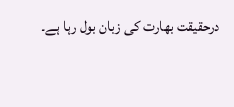درحقیقت بھارت کی زبان بول رہا ہے۔